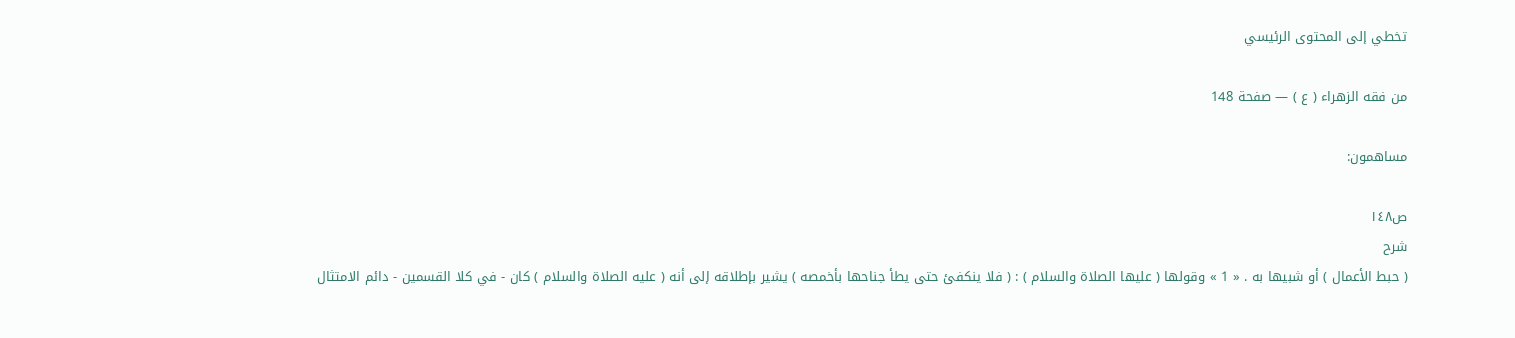تخطي إلى المحتوى الرئيسي

من فقه الزهراء ( ع ) — صفحة 148

مساهمون:

ص١٤٨
شرح
( حبط الأعمال ) أو شبيها به . « 1 » وقولها ( عليها الصلاة والسلام ) : ( فلا ينكفئ حتى يطأ جناحها بأخمصه ) يشير بإطلاقه إلى أنه ( عليه الصلاة والسلام ) كان - في كلا القسمين - دائم الامتثال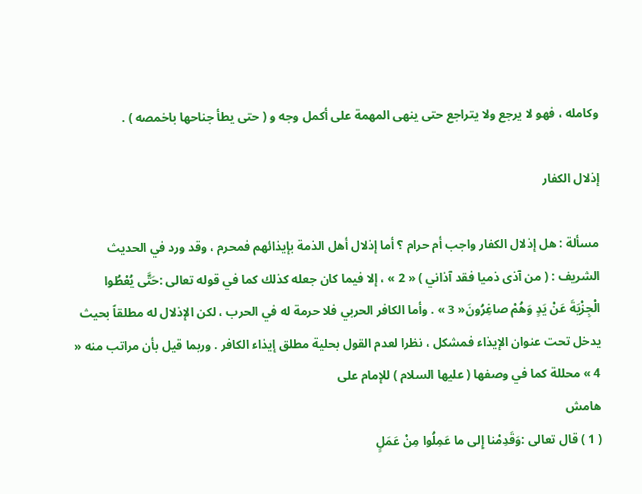وكامله ، فهو لا يرجع ولا يتراجع حتى ينهى المهمة على أكمل وجه و ( حتى يطأ جناحها باخمصه ) .

إذلال الكفار

مسألة : هل إذلال الكفار واجب أم حرام ؟ أما إذلال أهل الذمة بإيذائهم فمحرم ، وقد ورد في الحديث الشريف : ( من آذى ذميا فقد آذاني ) « 2 » ، إلا فيما كان جعله كذلك كما في قوله تعالى :حَتَّى يُعْطُوا الْجِزْيَةَ عَنْ يَدٍ وَهُمْ صاغِرُونَ« 3 » . وأما الكافر الحربي فلا حرمة له في الحرب ، لكن الإذلال له مطلقاً بحيث يدخل تحت عنوان الإيذاء فمشكل ، نظرا لعدم القول بحلية مطلق إيذاء الكافر . وربما قيل بأن مراتب منه « 4 » محللة كما في وصفها ( عليها السلام ) للإمام على
هامش
( 1 ) قال تعالى :وَقَدِمْنا إِلى ما عَمِلُوا مِنْ عَمَلٍ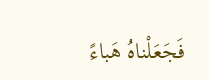فَجَعَلْناهُ هَباءً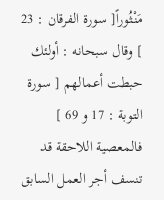مَنْثُوراً[ سورة الفرقان : 23 ] وقال سبحانه : أولئك حبطت أعمالهم [ سورة التوبة : 17 و 69 ] فالمعصية اللاحقة قد تنسف أجر العمل السابق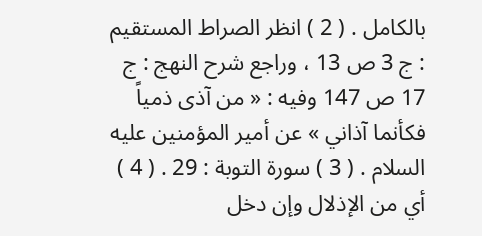بالكامل . ( 2 ) انظر الصراط المستقيم : ج 3 ص 13 ، وراجع شرح النهج : ج 17 ص 147 وفيه : « من آذى ذمياً فكأنما آذاني » عن أمير المؤمنين عليه السلام . ( 3 ) سورة التوبة : 29 . ( 4 ) أي من الإذلال وإن دخل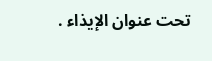تحت عنوان الإيذاء .